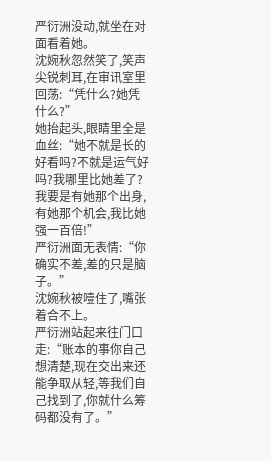严衍洲没动,就坐在对面看着她。
沈婉秋忽然笑了,笑声尖锐刺耳,在审讯室里回荡:“凭什么?她凭什么?”
她抬起头,眼睛里全是血丝:“她不就是长的好看吗?不就是运气好吗?我哪里比她差了?我要是有她那个出身,有她那个机会,我比她强一百倍!”
严衍洲面无表情:“你确实不差,差的只是脑子。”
沈婉秋被噎住了,嘴张着合不上。
严衍洲站起来往门口走:“账本的事你自己想清楚,现在交出来还能争取从轻,等我们自己找到了,你就什么筹码都没有了。”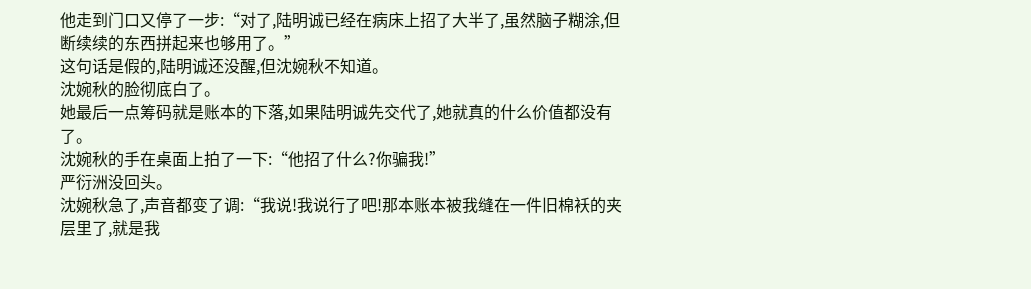他走到门口又停了一步:“对了,陆明诚已经在病床上招了大半了,虽然脑子糊涂,但断续续的东西拼起来也够用了。”
这句话是假的,陆明诚还没醒,但沈婉秋不知道。
沈婉秋的脸彻底白了。
她最后一点筹码就是账本的下落,如果陆明诚先交代了,她就真的什么价值都没有了。
沈婉秋的手在桌面上拍了一下:“他招了什么?你骗我!”
严衍洲没回头。
沈婉秋急了,声音都变了调:“我说!我说行了吧!那本账本被我缝在一件旧棉袄的夹层里了,就是我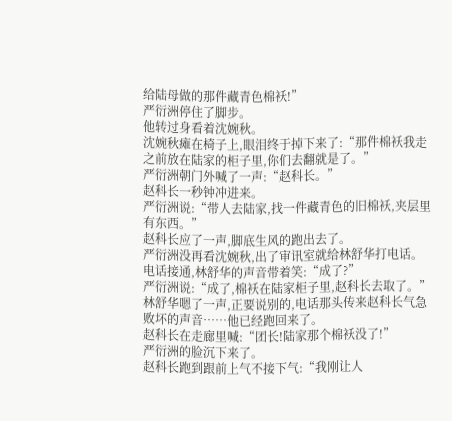给陆母做的那件藏青色棉袄!”
严衍洲停住了脚步。
他转过身看着沈婉秋。
沈婉秋瘫在椅子上,眼泪终于掉下来了:“那件棉袄我走之前放在陆家的柜子里,你们去翻就是了。”
严衍洲朝门外喊了一声:“赵科长。”
赵科长一秒钟冲进来。
严衍洲说:“带人去陆家,找一件藏青色的旧棉袄,夹层里有东西。”
赵科长应了一声,脚底生风的跑出去了。
严衍洲没再看沈婉秋,出了审讯室就给林舒华打电话。
电话接通,林舒华的声音带着笑:“成了?”
严衍洲说:“成了,棉袄在陆家柜子里,赵科长去取了。”
林舒华嗯了一声,正要说别的,电话那头传来赵科长气急败坏的声音……他已经跑回来了。
赵科长在走廊里喊:“团长!陆家那个棉袄没了!”
严衍洲的脸沉下来了。
赵科长跑到跟前上气不接下气:“我刚让人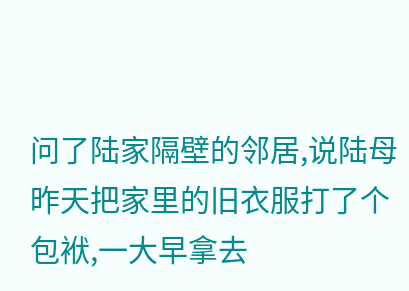问了陆家隔壁的邻居,说陆母昨天把家里的旧衣服打了个包袱,一大早拿去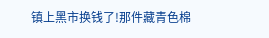镇上黑市换钱了!那件藏青色棉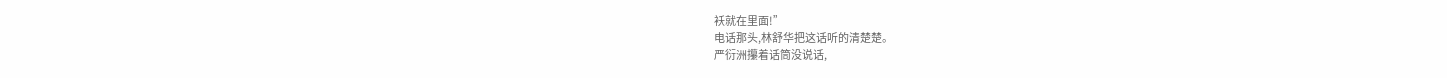袄就在里面!”
电话那头,林舒华把这话听的清楚楚。
严衍洲攥着话筒没说话,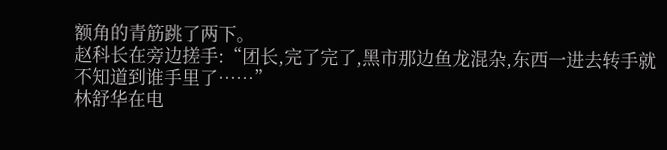额角的青筋跳了两下。
赵科长在旁边搓手:“团长,完了完了,黑市那边鱼龙混杂,东西一进去转手就不知道到谁手里了……”
林舒华在电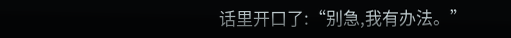话里开口了:“别急,我有办法。”